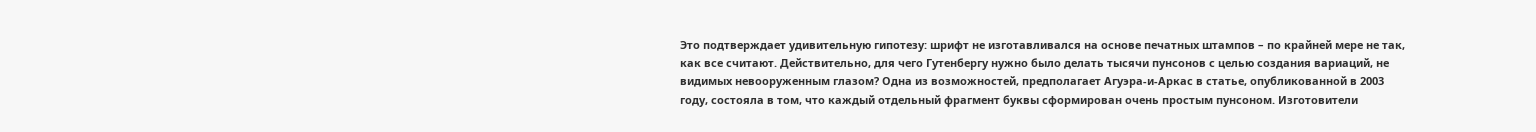Это подтверждает удивительную гипотезу: шрифт не изготавливался на основе печатных штампов – по крайней мере не так, как все считают. Действительно, для чего Гутенбергу нужно было делать тысячи пунсонов с целью создания вариаций, не видимых невооруженным глазом? Одна из возможностей, предполагает Агуэра-и-Аркас в статье, опубликованной в 2003 году, состояла в том, что каждый отдельный фрагмент буквы сформирован очень простым пунсоном. Изготовители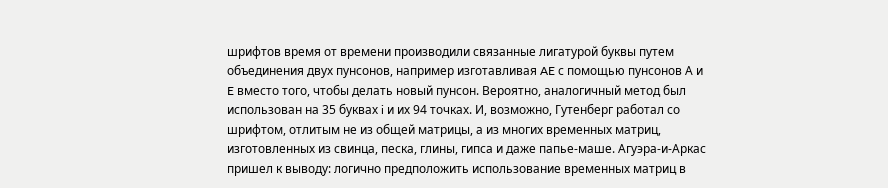шрифтов время от времени производили связанные лигатурой буквы путем объединения двух пунсонов, например изготавливая AE с помощью пунсонов А и E вместо того, чтобы делать новый пунсон. Вероятно, аналогичный метод был использован на 35 буквах i и их 94 точках. И, возможно, Гутенберг работал со шрифтом, отлитым не из общей матрицы, а из многих временных матриц, изготовленных из свинца, песка, глины, гипса и даже папье-маше. Агуэра-и-Аркас пришел к выводу: логично предположить использование временных матриц в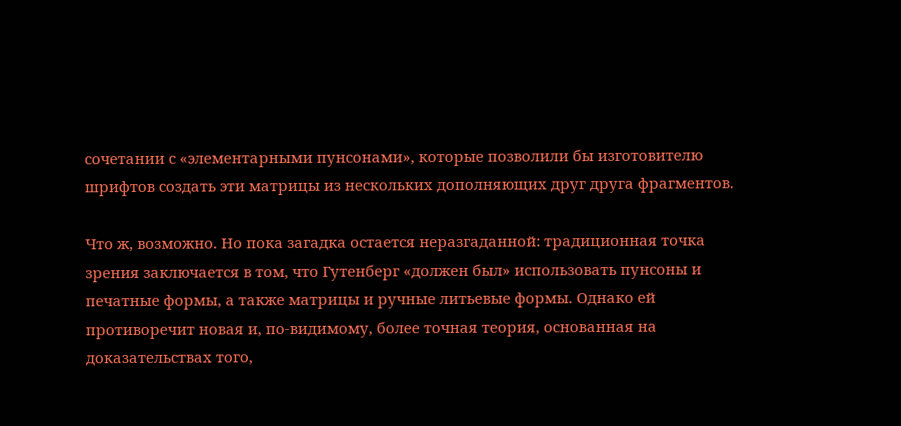сочетании с «элементарными пунсонами», которые позволили бы изготовителю шрифтов создать эти матрицы из нескольких дополняющих друг друга фрагментов.

Что ж, возможно. Но пока загадка остается неразгаданной: традиционная точка зрения заключается в том, что Гутенберг «должен был» использовать пунсоны и печатные формы, а также матрицы и ручные литьевые формы. Однако ей противоречит новая и, по-видимому, более точная теория, основанная на доказательствах того,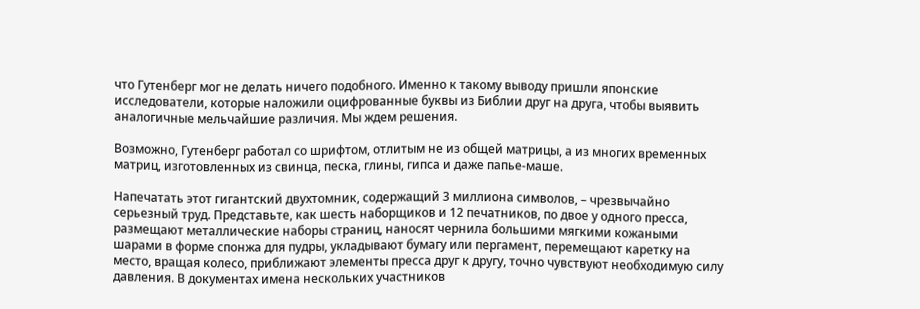что Гутенберг мог не делать ничего подобного. Именно к такому выводу пришли японские исследователи, которые наложили оцифрованные буквы из Библии друг на друга, чтобы выявить аналогичные мельчайшие различия. Мы ждем решения.

Возможно, Гутенберг работал со шрифтом, отлитым не из общей матрицы, а из многих временных матриц, изготовленных из свинца, песка, глины, гипса и даже папье-маше.

Напечатать этот гигантский двухтомник, содержащий 3 миллиона символов, – чрезвычайно серьезный труд. Представьте, как шесть наборщиков и 12 печатников, по двое у одного пресса, размещают металлические наборы страниц, наносят чернила большими мягкими кожаными шарами в форме спонжа для пудры, укладывают бумагу или пергамент, перемещают каретку на место, вращая колесо, приближают элементы пресса друг к другу, точно чувствуют необходимую силу давления. В документах имена нескольких участников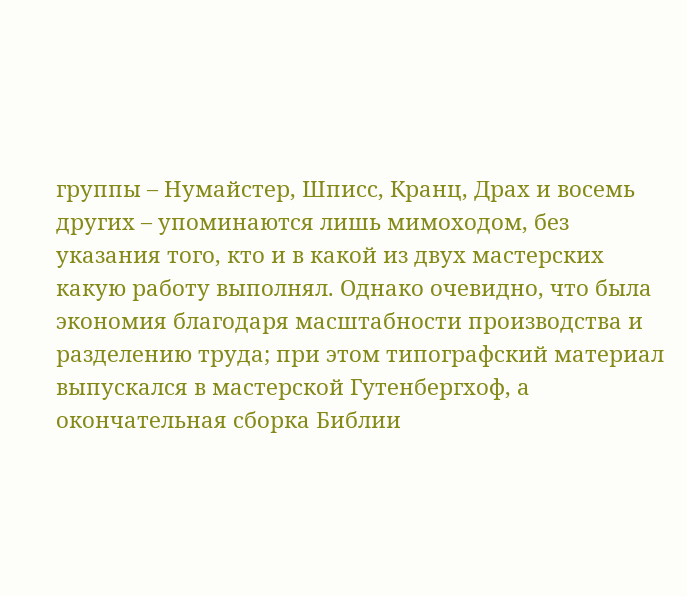группы – Нумайстер, Шписс, Кранц, Драх и восемь других – упоминаются лишь мимоходом, без указания того, кто и в какой из двух мастерских какую работу выполнял. Однако очевидно, что была экономия благодаря масштабности производства и разделению труда; при этом типографский материал выпускался в мастерской Гутенбергхоф, а окончательная сборка Библии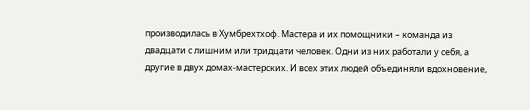производилась в Хумбрехтхоф. Мастера и их помощники – команда из двадцати с лишним или тридцати человек. Одни из них работали у себя, а другие в двух домах-мастерских. И всех этих людей объединяли вдохновение,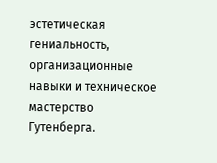эстетическая гениальность, организационные навыки и техническое мастерство Гутенберга.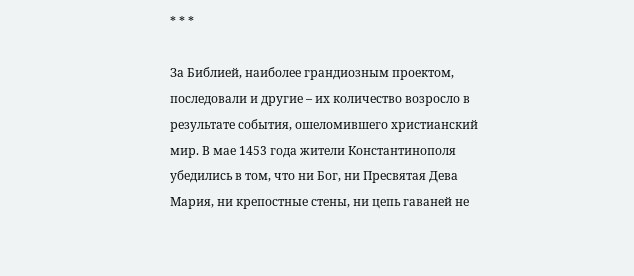* * *

За Библией, наиболее грандиозным проектом, последовали и другие – их количество возросло в результате события, ошеломившего христианский мир. В мае 1453 года жители Константинополя убедились в том, что ни Бог, ни Пресвятая Дева Мария, ни крепостные стены, ни цепь гаваней не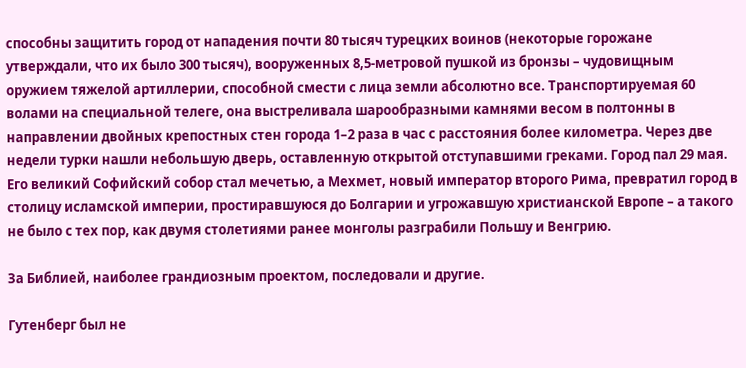способны защитить город от нападения почти 80 тысяч турецких воинов (некоторые горожане утверждали, что их было 300 тысяч), вооруженных 8,5-метровой пушкой из бронзы – чудовищным оружием тяжелой артиллерии, способной смести с лица земли абсолютно все. Транспортируемая 60 волами на специальной телеге, она выстреливала шарообразными камнями весом в полтонны в направлении двойных крепостных стен города 1–2 раза в час с расстояния более километра. Через две недели турки нашли небольшую дверь, оставленную открытой отступавшими греками. Город пал 29 мая. Его великий Софийский собор стал мечетью, а Мехмет, новый император второго Рима, превратил город в столицу исламской империи, простиравшуюся до Болгарии и угрожавшую христианской Европе – а такого не было с тех пор, как двумя столетиями ранее монголы разграбили Польшу и Венгрию.

За Библией, наиболее грандиозным проектом, последовали и другие.

Гутенберг был не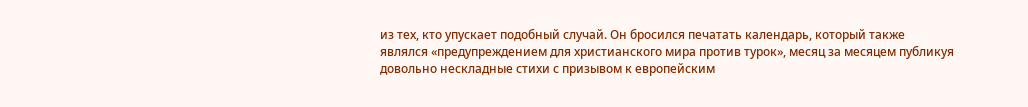из тех, кто упускает подобный случай. Он бросился печатать календарь, который также являлся «предупреждением для христианского мира против турок», месяц за месяцем публикуя довольно нескладные стихи с призывом к европейским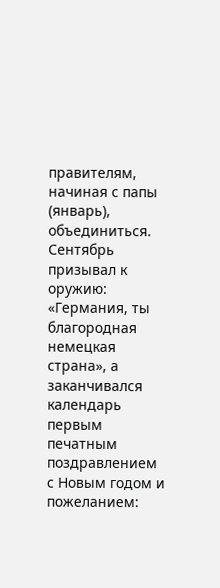правителям, начиная с папы (январь), объединиться. Сентябрь призывал к оружию: «Германия, ты благородная немецкая страна», а заканчивался календарь первым печатным поздравлением с Новым годом и пожеланием: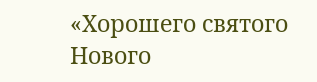«Хорошего святого Нового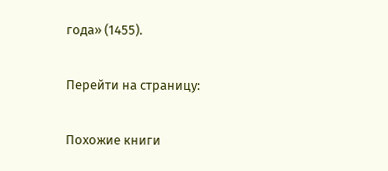года» (1455).

Перейти на страницу:

Похожие книги